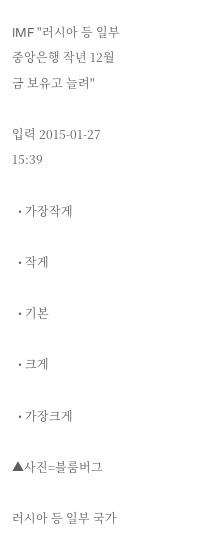IMF "러시아 등 일부 중앙은행 작년 12월 금 보유고 늘려"

입력 2015-01-27 15:39

  • 가장작게

  • 작게

  • 기본

  • 크게

  • 가장크게

▲사진=블룸버그

러시아 등 일부 국가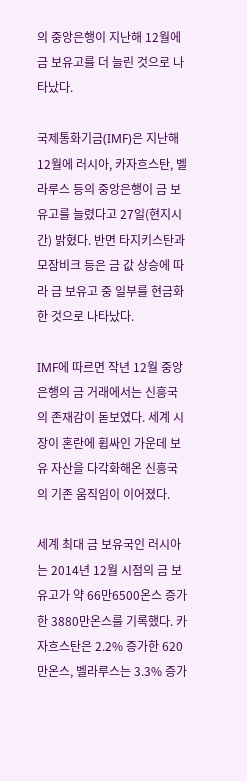의 중앙은행이 지난해 12월에 금 보유고를 더 늘린 것으로 나타났다.

국제통화기금(IMF)은 지난해 12월에 러시아, 카자흐스탄, 벨라루스 등의 중앙은행이 금 보유고를 늘렸다고 27일(현지시간) 밝혔다. 반면 타지키스탄과 모잠비크 등은 금 값 상승에 따라 금 보유고 중 일부를 현금화한 것으로 나타났다.

IMF에 따르면 작년 12월 중앙은행의 금 거래에서는 신흥국의 존재감이 돋보였다. 세계 시장이 혼란에 휩싸인 가운데 보유 자산을 다각화해온 신흥국의 기존 움직임이 이어졌다.

세계 최대 금 보유국인 러시아는 2014년 12월 시점의 금 보유고가 약 66만6500온스 증가한 3880만온스를 기록했다. 카자흐스탄은 2.2% 증가한 620만온스, 벨라루스는 3.3% 증가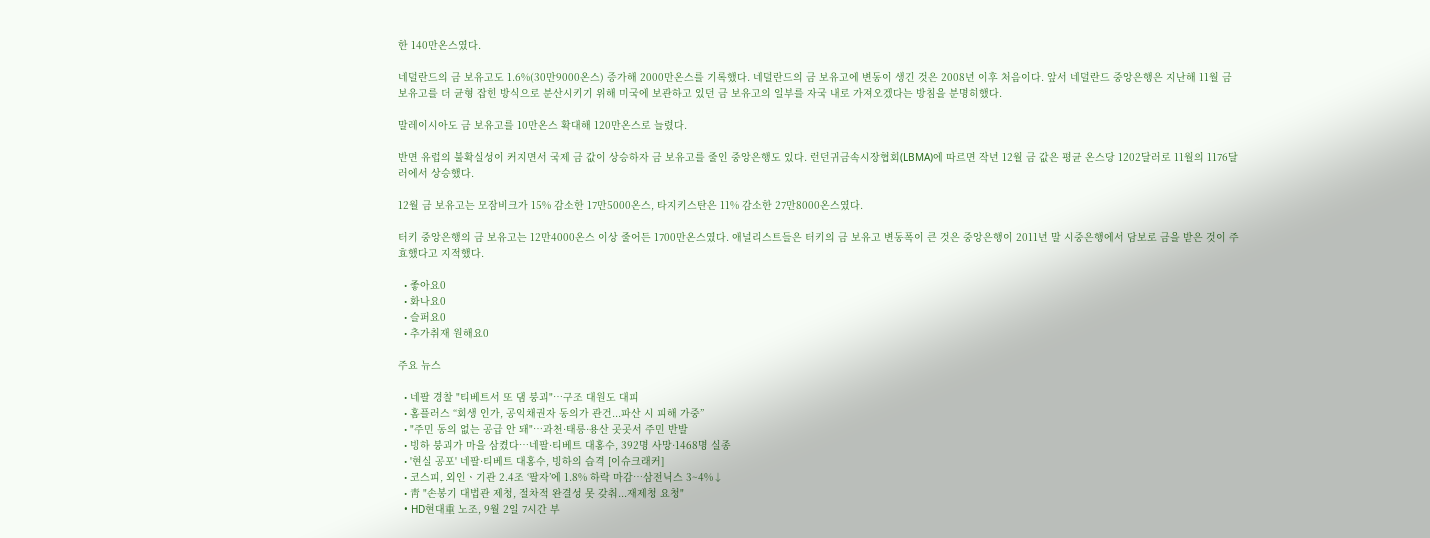한 140만온스였다.

네덜란드의 금 보유고도 1.6%(30만9000온스) 증가해 2000만온스를 기록했다. 네덜란드의 금 보유고에 변동이 생긴 것은 2008년 이후 처음이다. 앞서 네덜란드 중앙은행은 지난해 11월 금 보유고를 더 균형 잡힌 방식으로 분산시키기 위해 미국에 보관하고 있던 금 보유고의 일부를 자국 내로 가져오겠다는 방침을 분명히했다.

말레이시아도 금 보유고를 10만온스 확대해 120만온스로 늘렸다.

반면 유럽의 불확실성이 커지면서 국제 금 값이 상승하자 금 보유고를 줄인 중앙은행도 있다. 런던귀금속시장협회(LBMA)에 따르면 작년 12월 금 값은 평균 온스당 1202달러로 11월의 1176달러에서 상승했다.

12월 금 보유고는 모잠비크가 15% 감소한 17만5000온스, 타지키스탄은 11% 감소한 27만8000온스였다.

터키 중앙은행의 금 보유고는 12만4000온스 이상 줄어든 1700만온스였다. 애널리스트들은 터키의 금 보유고 변동폭이 큰 것은 중앙은행이 2011년 말 시중은행에서 담보로 금을 받은 것이 주효했다고 지적했다.

  • 좋아요0
  • 화나요0
  • 슬퍼요0
  • 추가취재 원해요0

주요 뉴스

  • 네팔 경찰 "티베트서 또 댐 붕괴"⋯구조 대원도 대피
  • 홈플러스 “회생 인가, 공익채권자 동의가 관건...파산 시 피해 가중”
  • "주민 동의 없는 공급 안 돼"⋯과천·태릉·용산 곳곳서 주민 반발
  • 빙하 붕괴가 마을 삼켰다…네팔·티베트 대홍수, 392명 사망·1468명 실종
  • '현실 공포' 네팔·티베트 대홍수, 빙하의 습격 [이슈크래커]
  • 코스피, 외인ㆍ기관 2.4조 ‘팔자’에 1.8% 하락 마감⋯삼전닉스 3~4%↓
  • 靑 "손봉기 대법관 제청, 절차적 완결성 못 갖춰...재제청 요청"
  • HD현대重 노조, 9월 2일 7시간 부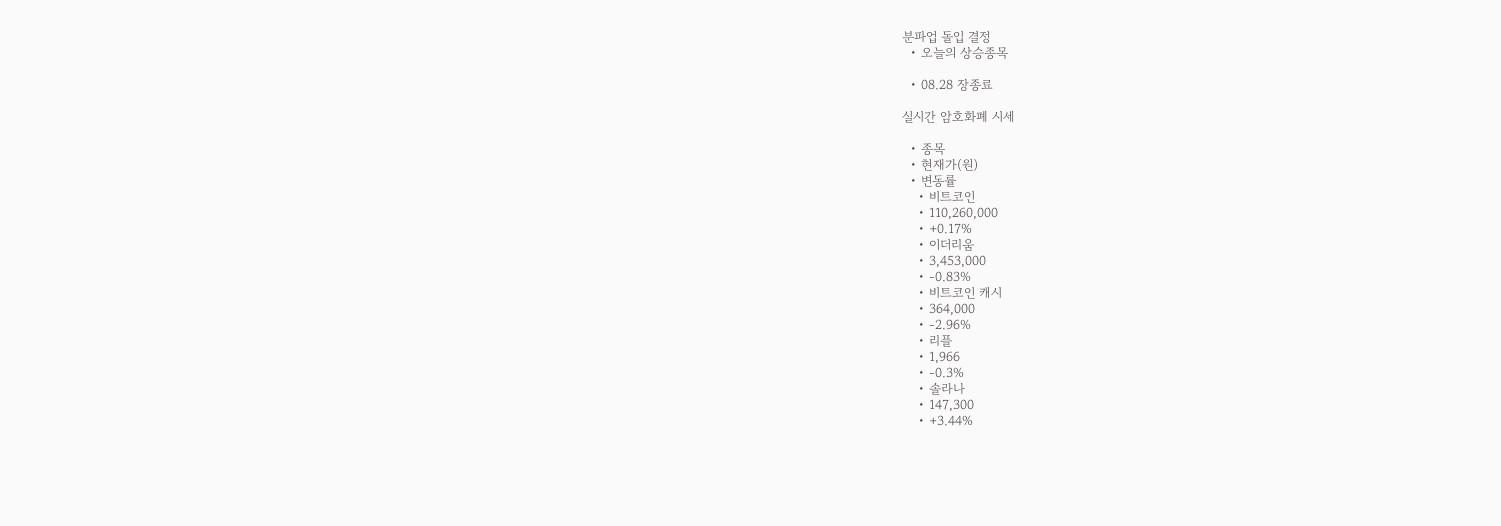분파업 돌입 결정
  • 오늘의 상승종목

  • 08.28 장종료

실시간 암호화폐 시세

  • 종목
  • 현재가(원)
  • 변동률
    • 비트코인
    • 110,260,000
    • +0.17%
    • 이더리움
    • 3,453,000
    • -0.83%
    • 비트코인 캐시
    • 364,000
    • -2.96%
    • 리플
    • 1,966
    • -0.3%
    • 솔라나
    • 147,300
    • +3.44%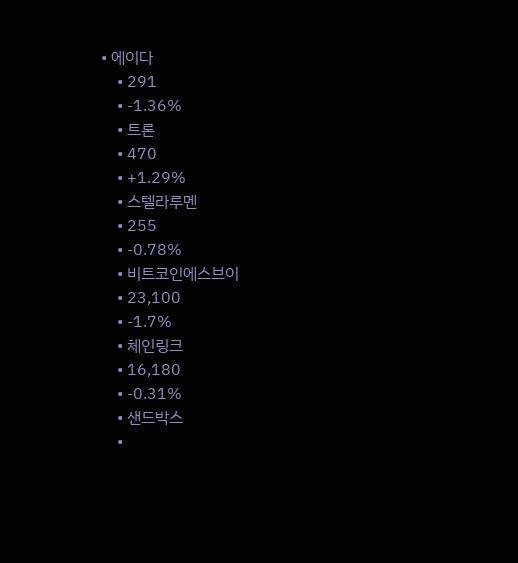• 에이다
    • 291
    • -1.36%
    • 트론
    • 470
    • +1.29%
    • 스텔라루멘
    • 255
    • -0.78%
    • 비트코인에스브이
    • 23,100
    • -1.7%
    • 체인링크
    • 16,180
    • -0.31%
    • 샌드박스
    •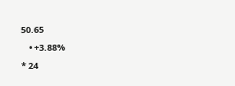50.65
    • +3.88%
* 24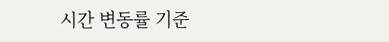시간 변동률 기준